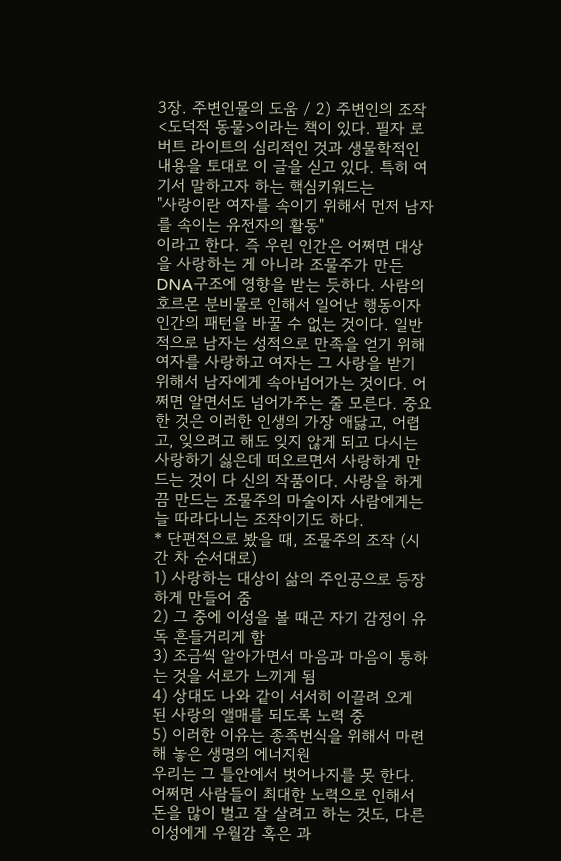3장. 주변인물의 도움 / 2) 주변인의 조작
<도덕적 동물>이라는 책이 있다. 필자 로버트 라이트의 심리적인 것과 생물학적인 내용을 토대로 이 글을 싣고 있다. 특히 여기서 말하고자 하는 핵심키워드는
"사랑이란 여자를 속이기 위해서 먼저 남자를 속이는 유전자의 활동"
이라고 한다. 즉 우린 인간은 어쩌면 대상을 사랑하는 게 아니라 조물주가 만든 DNA구조에 영향을 받는 듯하다. 사람의 호르몬 분비물로 인해서 일어난 행동이자 인간의 패턴을 바꿀 수 없는 것이다. 일반적으로 남자는 성적으로 만족을 얻기 위해 여자를 사랑하고 여자는 그 사랑을 받기 위해서 남자에게 속아넘어가는 것이다. 어쩌면 알면서도 넘어가주는 줄 모른다. 중요한 것은 이러한 인생의 가장 애닳고, 어렵고, 잊으려고 해도 잊지 않게 되고 다시는 사랑하기 싫은데 떠오르면서 사랑하게 만드는 것이 다 신의 작품이다. 사랑을 하게끔 만드는 조물주의 마술이자 사람에게는 늘 따라다니는 조작이기도 하다.
* 단편적으로 봤을 때, 조물주의 조작 (시간 차 순서대로)
1) 사랑하는 대상이 삶의 주인공으로 등장하게 만들어 줌
2) 그 중에 이성을 볼 때곤 자기 감정이 유독 흔들거리게 함
3) 조금씩 알아가면서 마음과 마음이 통하는 것을 서로가 느끼게 됨
4) 상대도 나와 같이 서서히 이끌려 오게 된 사랑의 앨매를 되도록 노력 중
5) 이러한 이유는 종족번식을 위해서 마련해 놓은 생명의 에너지원
우리는 그 틀안에서 벗어나지를 못 한다. 어쩌면 사람들이 최대한 노력으로 인해서 돈을 많이 벌고 잘 살려고 하는 것도, 다른 이성에게 우월감 혹은 과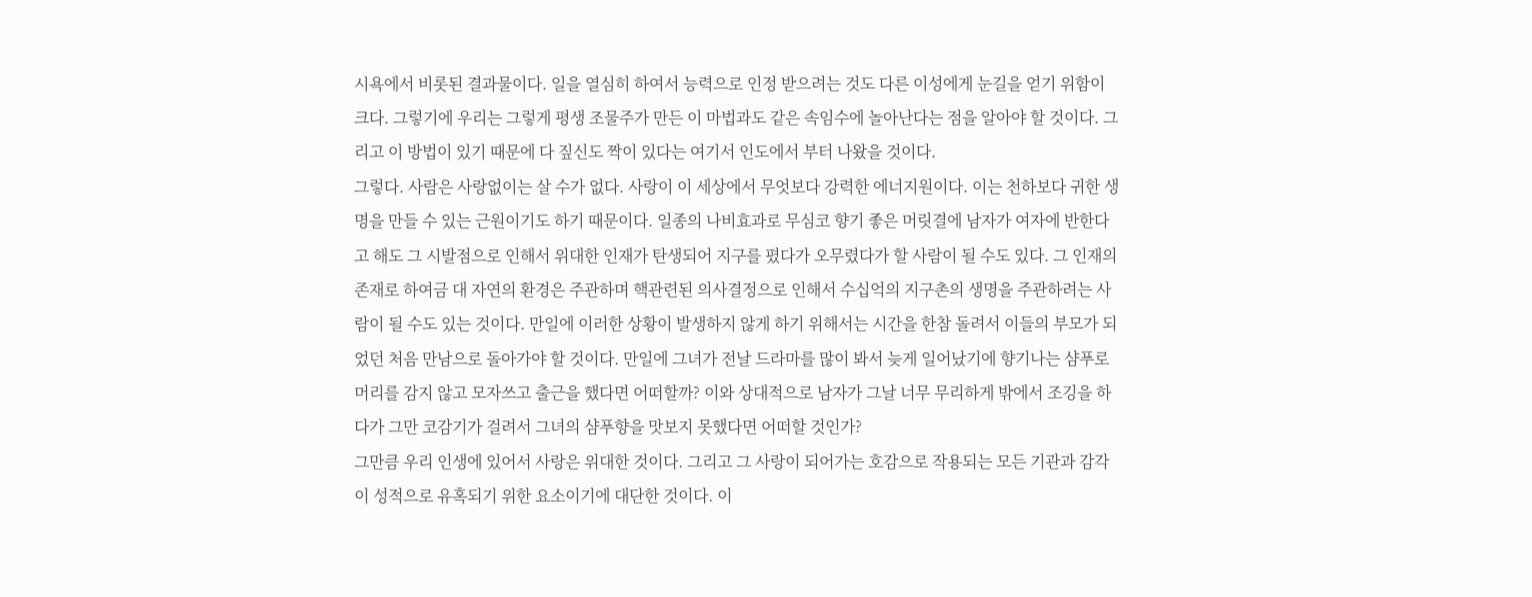시욕에서 비롯된 결과물이다. 일을 열심히 하여서 능력으로 인정 받으려는 것도 다른 이성에게 눈길을 얻기 위함이 크다. 그렇기에 우리는 그렇게 평생 조물주가 만든 이 마법과도 같은 속임수에 놀아난다는 점을 알아야 할 것이다. 그리고 이 방법이 있기 때문에 다 짚신도 짝이 있다는 여기서 인도에서 부터 나왔을 것이다.
그렇다. 사람은 사랑없이는 살 수가 없다. 사랑이 이 세상에서 무엇보다 강력한 에너지원이다. 이는 천하보다 귀한 생명을 만들 수 있는 근원이기도 하기 때문이다. 일종의 나비효과로 무심코 향기 좋은 머릿결에 남자가 여자에 반한다고 해도 그 시발점으로 인해서 위대한 인재가 탄생되어 지구를 폈다가 오무렸다가 할 사람이 될 수도 있다. 그 인재의 존재로 하여금 대 자연의 환경은 주관하며 핵관련된 의사결정으로 인해서 수십억의 지구촌의 생명을 주관하려는 사람이 될 수도 있는 것이다. 만일에 이러한 상황이 발생하지 않게 하기 위해서는 시간을 한참 돌려서 이들의 부모가 되었던 처음 만남으로 돌아가야 할 것이다. 만일에 그녀가 전날 드라마를 많이 봐서 늦게 일어났기에 향기나는 샴푸로 머리를 감지 않고 모자쓰고 출근을 했다면 어떠할까? 이와 상대적으로 남자가 그날 너무 무리하게 밖에서 조깅을 하다가 그만 코감기가 걸려서 그녀의 샴푸향을 맛보지 못했다면 어떠할 것인가?
그만큼 우리 인생에 있어서 사랑은 위대한 것이다. 그리고 그 사랑이 되어가는 호감으로 작용되는 모든 기관과 감각이 성적으로 유혹되기 위한 요소이기에 대단한 것이다. 이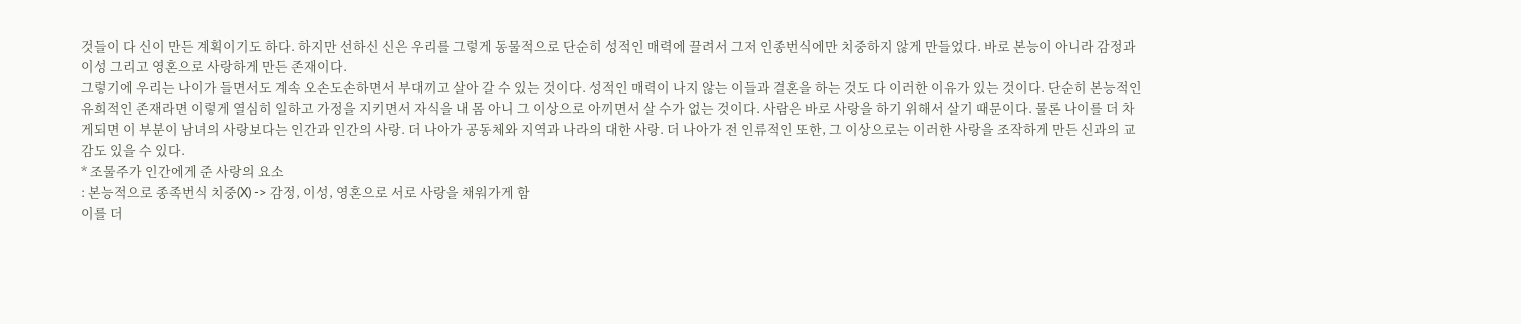것들이 다 신이 만든 계획이기도 하다. 하지만 선하신 신은 우리를 그렇게 동물적으로 단순히 성적인 매력에 끌려서 그저 인종번식에만 치중하지 않게 만들었다. 바로 본능이 아니라 감정과 이성 그리고 영혼으로 사랑하게 만든 존재이다.
그렇기에 우리는 나이가 들면서도 계속 오손도손하면서 부대끼고 살아 갈 수 있는 것이다. 성적인 매력이 나지 않는 이들과 결혼을 하는 것도 다 이러한 이유가 있는 것이다. 단순히 본능적인 유희적인 존재라면 이렇게 열심히 일하고 가정을 지키면서 자식을 내 몸 아니 그 이상으로 아끼면서 살 수가 없는 것이다. 사람은 바로 사랑을 하기 위해서 살기 때문이다. 물론 나이를 더 차게되면 이 부분이 남녀의 사랑보다는 인간과 인간의 사랑. 더 나아가 공동체와 지역과 나라의 대한 사랑. 더 나아가 전 인류적인 또한, 그 이상으로는 이러한 사랑을 조작하게 만든 신과의 교감도 있을 수 있다.
* 조물주가 인간에게 준 사랑의 요소
: 본능적으로 종족번식 치중(X) -> 감정, 이성, 영혼으로 서로 사랑을 채워가게 함
이를 더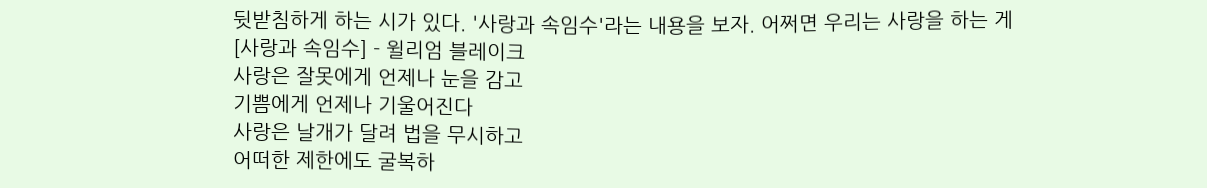뒷받침하게 하는 시가 있다. '사랑과 속임수'라는 내용을 보자. 어쩌면 우리는 사랑을 하는 게
[사랑과 속임수] - 윌리엄 블레이크
사랑은 잘못에게 언제나 눈을 감고
기쁨에게 언제나 기울어진다
사랑은 날개가 달려 법을 무시하고
어떠한 제한에도 굴복하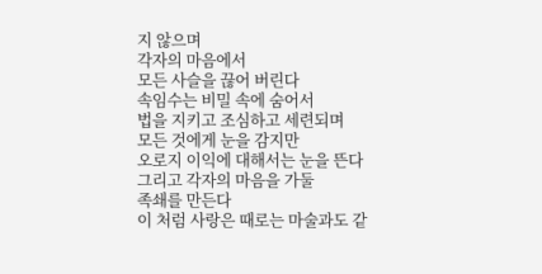지 않으며
각자의 마음에서
모든 사슬을 끊어 버린다
속임수는 비밀 속에 숨어서
법을 지키고 조심하고 세련되며
모든 것에게 눈을 감지만
오로지 이익에 대해서는 눈을 뜬다
그리고 각자의 마음을 가둘
족쇄를 만든다
이 처럼 사랑은 때로는 마술과도 같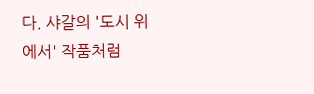다. 샤갈의 '도시 위에서' 작품처럼